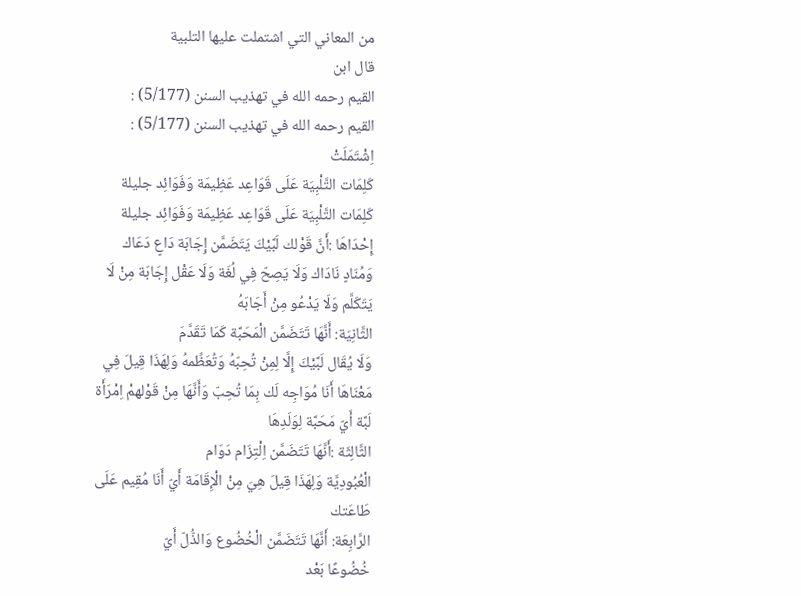من المعاني التي اشتملت عليها التلبية
قال ابن
القيم رحمه الله في تهذيب السنن (5/177) :
القيم رحمه الله في تهذيب السنن (5/177) :
اِشْتَمَلَتْ
كَلِمَات التَّلْبِيَة عَلَى قَوَاعِد عَظِيمَة وَفَوَائِد جليلة
كَلِمَات التَّلْبِيَة عَلَى قَوَاعِد عَظِيمَة وَفَوَائِد جليلة
إِحْدَاهَا :أَنَّ قَوْلك لَبَّيْكَ يَتَضَمَّن إِجَابَة دَاعٍ دَعَاك
وَمُنَادٍ نَادَاك وَلَا يَصِحّ فِي لُغَة وَلَا عَقْل إِجَابَة مِنْ لَا
يَتَكَلَّم وَلَا يَدْعُو مِنْ أَجَابَهُ
الثَّانِيَة: أَنَّهَا تَتَضَمَّن الْمَحَبَّة كَمَا تَقَدَّمَ
وَلَا يُقَال لَبَّيْكَ إِلَّا لِمِنْ تُحِبّهُ وَتُعَظِّمهُ وَلِهَذَا قِيلَ فِي
مَعْنَاهَا أَنَا مُوَاجِه لَك بِمَا تُحِبّ وَأَنَّهَا مِنْ قَوْلهمْ اِمْرَأَة
لَبَّة أَيّ مَحَبَّة لِوَلَدِهَا
الثَّالِثَة :أَنَّهَا تَتَضَمَّن اِلْتِزَام دَوَام
الْعُبُودِيَّة وَلِهَذَا قِيلَ هِيَ مِنْ الْإِقَامَة أَيّ أَنَا مُقِيم عَلَى
طَاعَتك
الرَّابِعَة: أَنَّهَا تَتَضَمَّن الْخُضُوع وَالذُّلّ أَيّ
خُضُوعًا بَعْد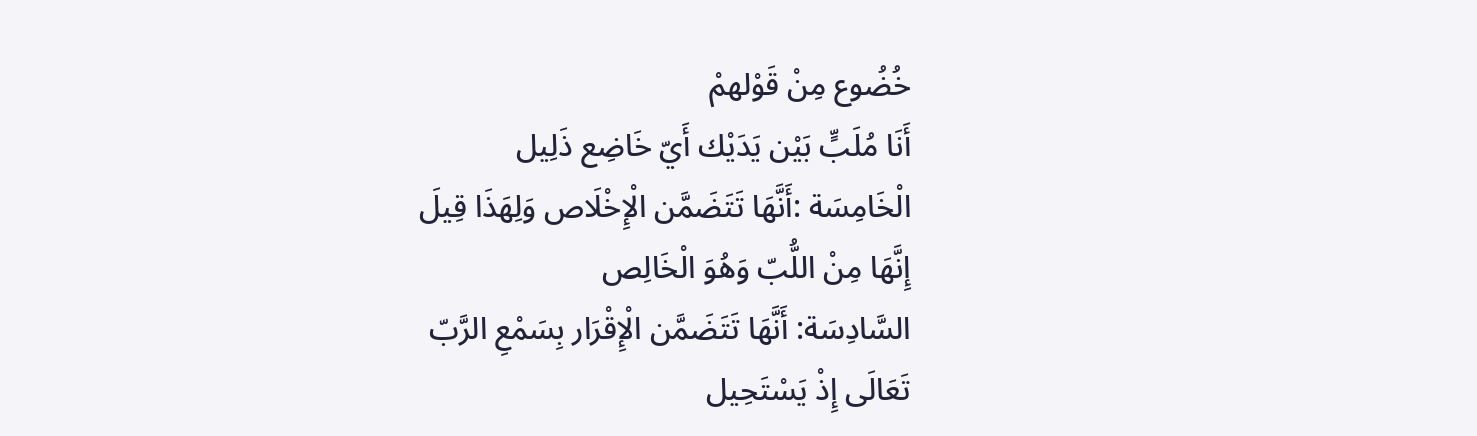خُضُوع مِنْ قَوْلهمْ
أَنَا مُلَبٍّ بَيْن يَدَيْك أَيّ خَاضِع ذَلِيل
الْخَامِسَة :أَنَّهَا تَتَضَمَّن الْإِخْلَاص وَلِهَذَا قِيلَ
إِنَّهَا مِنْ اللُّبّ وَهُوَ الْخَالِص
السَّادِسَة: أَنَّهَا تَتَضَمَّن الْإِقْرَار بِسَمْعِ الرَّبّ
تَعَالَى إِذْ يَسْتَحِيل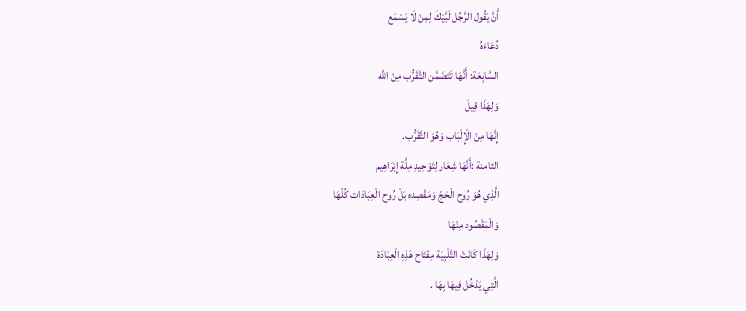أَنَّ يَقُول الرَّجُل لَبَّيْكَ لِمِنْ لَا يَسْمَع
دُعَاءَهُ
السَّابِعَة: أَنَّهَا تَتَضَمَّن التَّقَرُّب مِنْ اللَّه
وَلِهَذَا قِيلَ
إِنَّهَا مِنْ الْإِلْبَاب وَهُوَ التَّقَرُّب.
الثامنة :أَنَّهَا شِعَار لِتَوْحِيدِ مِلَّة إِبْرَاهِيم
الَّذِي هُوَ رُوح الْحَجّ وَمَقْصِده بَلْ رُوح الْعِبَادَات كُلّهَا
وَالْمَقْصُود مِنْهَا
وَلِهَذَا كَانَتْ التَّلْبِيَة مِفْتَاح هَذِهِ الْعِبَادَة
الَّتِي يَدْخُل فِيهَا بِهَا .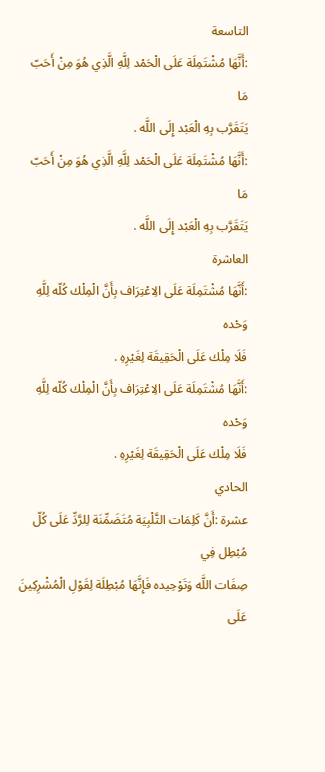التاسعة
:أَنَّهَا مُشْتَمِلَة عَلَى الْحَمْد لِلَّهِ الَّذِي هُوَ مِنْ أَحَبّ مَا
يَتَقَرَّب بِهِ الْعَبْد إِلَى اللَّه .
:أَنَّهَا مُشْتَمِلَة عَلَى الْحَمْد لِلَّهِ الَّذِي هُوَ مِنْ أَحَبّ مَا
يَتَقَرَّب بِهِ الْعَبْد إِلَى اللَّه .
العاشرة
:أَنَّهَا مُشْتَمِلَة عَلَى الِاعْتِرَاف بِأَنَّ الْمِلْك كُلّه لِلَّهِ وَحْده
فَلَا مِلْك عَلَى الْحَقِيقَة لِغَيْرِهِ .
:أَنَّهَا مُشْتَمِلَة عَلَى الِاعْتِرَاف بِأَنَّ الْمِلْك كُلّه لِلَّهِ وَحْده
فَلَا مِلْك عَلَى الْحَقِيقَة لِغَيْرِهِ .
الحادي
عشرة :أَنَّ كَلِمَات التَّلْبِيَة مُتَضَمِّنَة لِلرَّدِّ عَلَى كُلّ مُبْطِل فِي
صِفَات اللَّه وَتَوْحِيده فَإِنَّهَا مُبْطِلَة لِقَوْلِ الْمُشْرِكِينَ عَلَى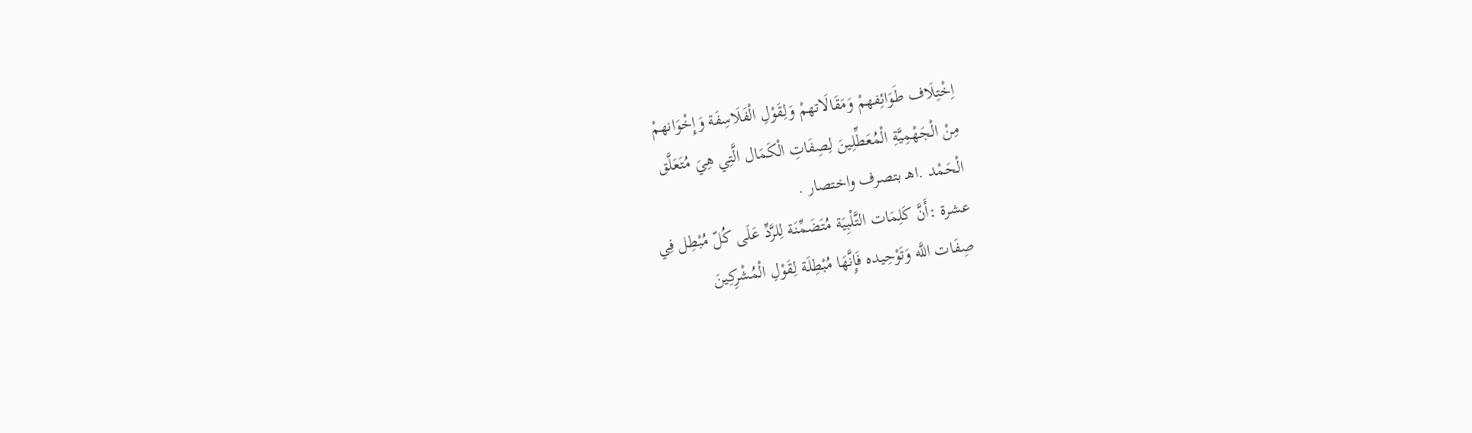اِخْتِلَاف طَوَائِفهمْ وَمَقَالَاتهمْ وَلِقَوْلِ الْفَلَاسِفَة وَإِخْوَانهمْ
مِنْ الْجَهْمِيَّةِ الْمُعَطِّلِينَ لِصِفَاتِ الْكَمَال الَّتِي هِيَ مُتَعَلَّق
الْحَمْد .اهـ بتصرف واختصار .
عشرة :أَنَّ كَلِمَات التَّلْبِيَة مُتَضَمِّنَة لِلرَّدِّ عَلَى كُلّ مُبْطِل فِي
صِفَات اللَّه وَتَوْحِيده فَإِنَّهَا مُبْطِلَة لِقَوْلِ الْمُشْرِكِينَ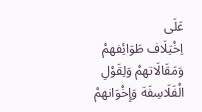عَلَى
اِخْتِلَاف طَوَائِفهمْ وَمَقَالَاتهمْ وَلِقَوْلِ الْفَلَاسِفَة وَإِخْوَانهمْ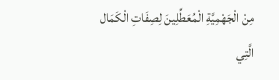مِنْ الْجَهْمِيَّةِ الْمُعَطِّلِينَ لِصِفَاتِ الْكَمَال الَّتِي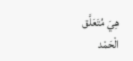هِيَ مُتَعَلَّق
الْحَمْد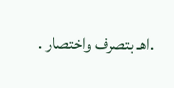.اهـ بتصرف واختصار .